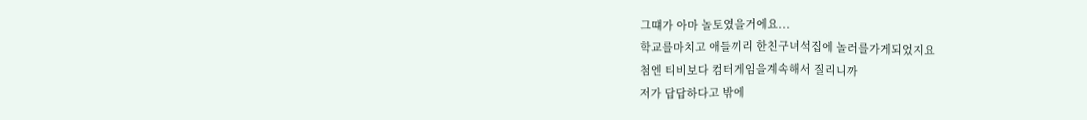그떄가 아마 놀토였을거에요...
학교를마치고 애들끼리 한친구녀석집에 놀러를가게되었지요
첨엔 티비보다 컴터게임을계속해서 질리니까
저가 답답하다고 밖에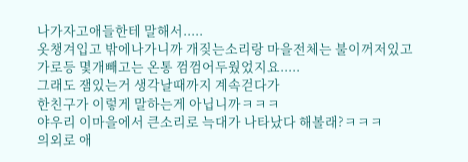나가자고애들한테 말해서.....
옷챙겨입고 밖에나가니까 개짖는소리랑 마을전체는 불이꺼저있고
가로등 몇개빼고는 온통 껌껌어두웠었지요.....
그래도 잼있는거 생각날때까지 계속걷다가
한친구가 이렇게 말하는게 아닙니까ㅋㅋㅋ
야우리 이마을에서 큰소리로 늑대가 나타났다 해볼래?ㅋㅋㅋ
의외로 애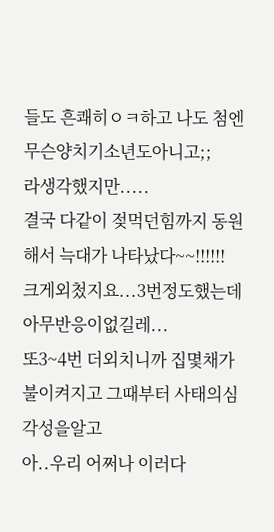들도 흔쾌히ㅇㅋ하고 나도 첨엔 무슨양치기소년도아니고;;
라생각했지만.....
결국 다같이 젖먹던힘까지 동원해서 늑대가 나타났다~~!!!!!!
크게외첬지요...3번정도했는데 아무반응이없길레...
또3~4번 더외치니까 집몇채가 불이켜지고 그때부터 사태의심각성을알고
아..우리 어쩌나 이러다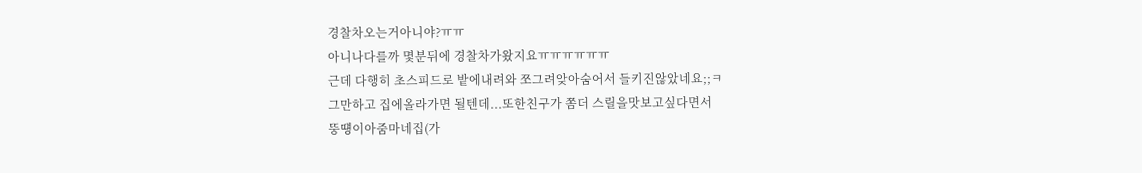경찰차오는거아니야?ㅠㅠ
아니나다를까 몇분뒤에 경찰차가왔지요ㅠㅠㅠㅠㅠㅠ
근데 다행히 초스피드로 밭에내려와 쪼그려앚아숨어서 들키진않았네요;;ㅋ
그만하고 집에올라가면 될텐데...또한친구가 쫌더 스릴을맛보고싶다면서
뚱떙이아줌마네집(가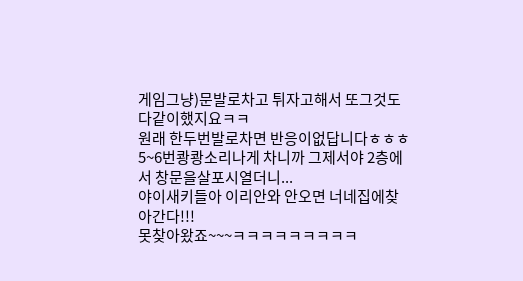게임그냥)문발로차고 튀자고해서 또그것도 다같이했지요ㅋㅋ
원래 한두번발로차면 반응이없답니다ㅎㅎㅎ
5~6번쾅쾅소리나게 차니까 그제서야 2층에서 창문을살포시열더니...
야이새키들아 이리안와 안오면 너네집에찾아간다!!!
못찾아왔죠~~~ㅋㅋㅋㅋㅋㅋㅋㅋㅋ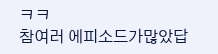ㅋㅋ
참여러 에피소드가많았답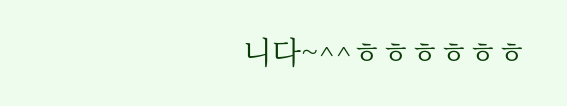니다~^^ㅎㅎㅎㅎㅎㅎ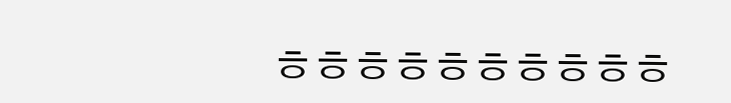ㅎㅎㅎㅎㅎㅎㅎㅎㅎㅎ